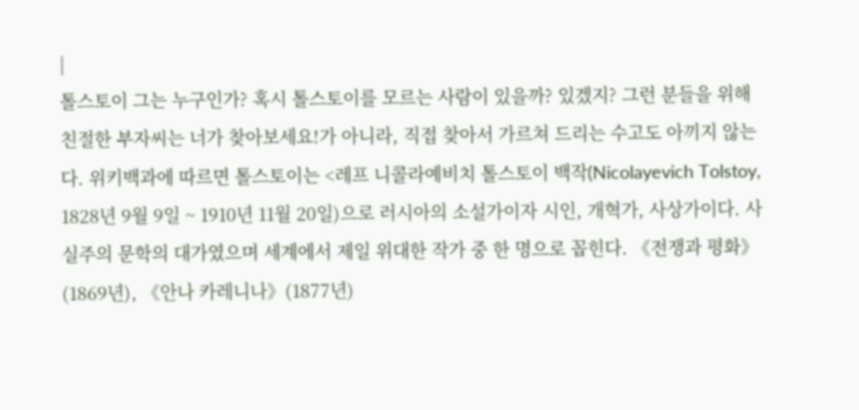|
톨스토이 그는 누구인가? 혹시 톨스토이를 모르는 사람이 있을까? 있겠지? 그런 분들을 위해 친절한 부자씨는 너가 찾아보세요!가 아니라, 직접 찾아서 가르쳐 드리는 수고도 아끼지 않는다. 위키백과에 따르면 톨스토이는 <레프 니콜라예비치 톨스토이 백작(Nicolayevich Tolstoy, 1828년 9월 9일 ~ 1910년 11월 20일)으로 러시아의 소설가이자 시인, 개혁가, 사상가이다. 사실주의 문학의 대가였으며 세계에서 제일 위대한 작가 중 한 명으로 꼽힌다. 《전쟁과 평화》(1869년), 《안나 카레니나》(1877년)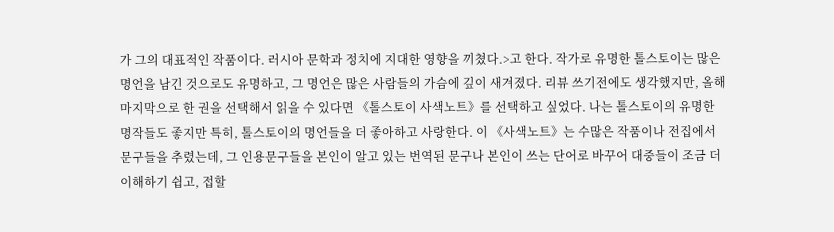가 그의 대표적인 작품이다. 러시아 문학과 정치에 지대한 영향을 끼쳤다.>고 한다. 작가로 유명한 톨스토이는 많은 명언을 남긴 것으로도 유명하고, 그 명언은 많은 사람들의 가슴에 깊이 새겨졌다. 리뷰 쓰기전에도 생각했지만, 올해 마지막으로 한 권을 선택해서 읽을 수 있다면 《톨스토이 사색노트》를 선택하고 싶었다. 나는 톨스토이의 유명한 명작들도 좋지만 특히, 톨스토이의 명언들을 더 좋아하고 사랑한다. 이 《사색노트》는 수많은 작품이나 전집에서 문구들을 추렸는데, 그 인용문구들을 본인이 알고 있는 번역된 문구나 본인이 쓰는 단어로 바꾸어 대중들이 조금 더 이해하기 쉽고, 접할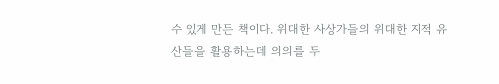수 있게 만든 책이다. 위대한 사상가들의 위대한 지적 유산들을 활용하는데 의의를 두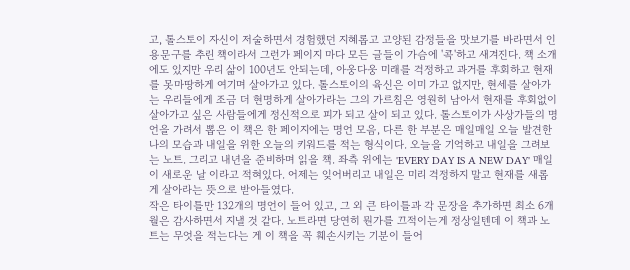고, 톨스토이 자신이 저술하면서 경험했던 지혜롭고 고양된 감정들을 맛보기를 바라면서 인용문구를 추린 책이라서 그런가 페이지 마다 모든 글들이 가슴에 '콕'하고 새겨진다. 책 소개에도 있지만 우리 삶이 100년도 안되는데, 아웅다웅 미래를 걱정하고 과거를 후회하고 현재를 못마땅하게 여기며 살아가고 있다. 톨스토이의 육신은 이미 가고 없지만, 현세를 살아가는 우리들에게 조금 더 현명하게 살아가라는 그의 가르침은 영원히 남아서 현재를 후회없이 살아가고 싶은 사람들에게 정신적으로 피가 되고 살이 되고 있다. 톨스토이가 사상가들의 명언을 가려서 뽑은 이 책은 한 페이지에는 명언 모음, 다른 한 부분은 매일매일 오늘 발견한 나의 모습과 내일을 위한 오늘의 키워드를 적는 형식이다. 오늘을 기억하고 내일을 그려보는 노트. 그리고 내년을 준비하며 읽을 책. 좌측 위에는 'EVERY DAY IS A NEW DAY' 매일이 새로운 날 이라고 적혀있다. 어제는 잊어버리고 내일은 미리 걱정하지 말고 현재를 새롭게 살아라는 뜻으로 받아들였다.
작은 타이틀만 132개의 명언이 들어 있고, 그 외 큰 타이틀과 각 문장을 추가하면 최소 6개월은 감사하면서 지낼 것 같다. 노트라면 당연히 뭔가를 끄적이는게 정상일텐데 이 책과 노트는 무엇을 적는다는 게 이 책을 꼭 훼손시키는 기분이 들어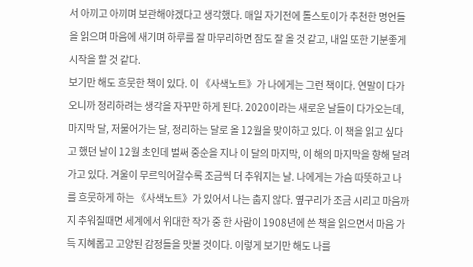서 아끼고 아끼며 보관해야겠다고 생각했다. 매일 자기전에 톨스토이가 추천한 명언들을 읽으며 마음에 새기며 하루를 잘 마무리하면 잠도 잘 올 것 같고, 내일 또한 기분좋게 시작을 할 것 같다.
보기만 해도 흐뭇한 책이 있다. 이 《사색노트》가 나에게는 그런 책이다. 연말이 다가오니까 정리하려는 생각을 자꾸만 하게 된다. 2020이라는 새로운 날들이 다가오는데, 마지막 달, 저물어가는 달, 정리하는 달로 올 12월을 맞이하고 있다. 이 책을 읽고 싶다고 했던 날이 12월 초인데 벌써 중순을 지나 이 달의 마지막, 이 해의 마지막을 향해 달려가고 있다. 겨울이 무르익어갈수록 조금씩 더 추워지는 날. 나에게는 가슴 따뜻하고 나를 흐뭇하게 하는 《사색노트》가 있어서 나는 춥지 않다. 옆구리가 조금 시리고 마음까지 추워질때면 세계에서 위대한 작가 중 한 사람이 1908년에 쓴 책을 읽으면서 마음 가득 지혜롭고 고양된 감정들을 맛볼 것이다. 이렇게 보기만 해도 나를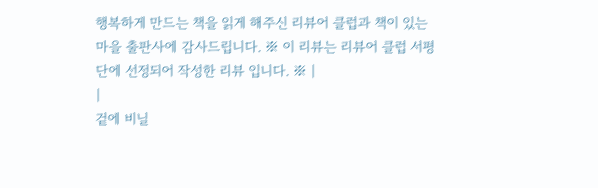행복하게 만드는 책을 읽게 해주신 리뷰어 클럽과 책이 있는 마을 출판사에 감사드립니다. ※ 이 리뷰는 리뷰어 클럽 서평단에 선정되어 작성한 리뷰 입니다. ※ |
|
겉에 비닐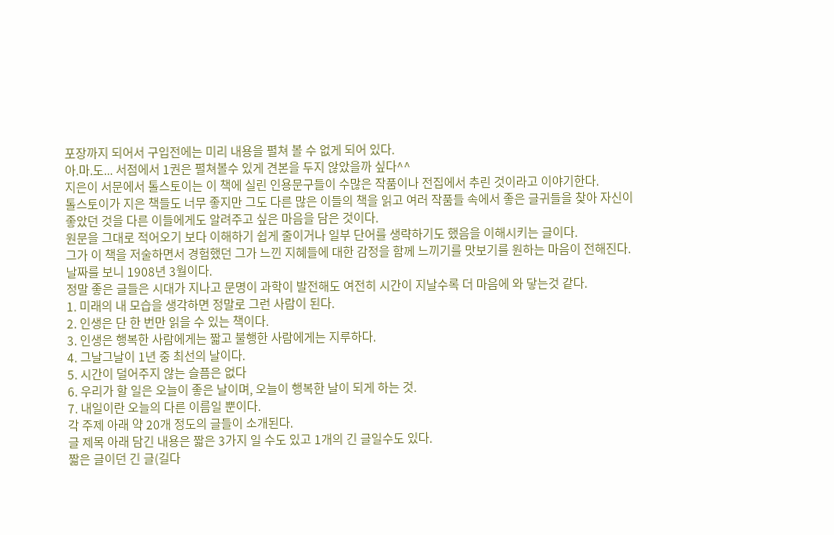포장까지 되어서 구입전에는 미리 내용을 펼쳐 볼 수 없게 되어 있다.
아.마.도... 서점에서 1권은 펼쳐볼수 있게 견본을 두지 않았을까 싶다^^
지은이 서문에서 톨스토이는 이 책에 실린 인용문구들이 수많은 작품이나 전집에서 추린 것이라고 이야기한다.
톨스토이가 지은 책들도 너무 좋지만 그도 다른 많은 이들의 책을 읽고 여러 작품들 속에서 좋은 글귀들을 찾아 자신이 좋았던 것을 다른 이들에게도 알려주고 싶은 마음을 담은 것이다.
원문을 그대로 적어오기 보다 이해하기 쉽게 줄이거나 일부 단어를 생략하기도 했음을 이해시키는 글이다.
그가 이 책을 저술하면서 경험했던 그가 느낀 지혜들에 대한 감정을 함께 느끼기를 맛보기를 원하는 마음이 전해진다.
날짜를 보니 1908년 3월이다.
정말 좋은 글들은 시대가 지나고 문명이 과학이 발전해도 여전히 시간이 지날수록 더 마음에 와 닿는것 같다.
1. 미래의 내 모습을 생각하면 정말로 그런 사람이 된다.
2. 인생은 단 한 번만 읽을 수 있는 책이다.
3. 인생은 행복한 사람에게는 짧고 불행한 사람에게는 지루하다.
4. 그날그날이 1년 중 최선의 날이다.
5. 시간이 덜어주지 않는 슬픔은 없다
6. 우리가 할 일은 오늘이 좋은 날이며, 오늘이 행복한 날이 되게 하는 것.
7. 내일이란 오늘의 다른 이름일 뿐이다.
각 주제 아래 약 20개 정도의 글들이 소개된다.
글 제목 아래 담긴 내용은 짧은 3가지 일 수도 있고 1개의 긴 글일수도 있다.
짧은 글이던 긴 글(길다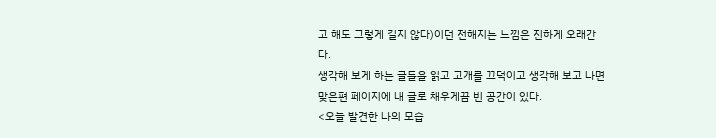고 해도 그렇게 길지 않다)이던 전해지는 느낌은 진하게 오래간다.
생각해 보게 하는 글들을 읽고 고개를 끄덕이고 생각해 보고 나면 맞은편 페이지에 내 글로 채우게끔 빈 공간이 있다.
<오늘 발견한 나의 모습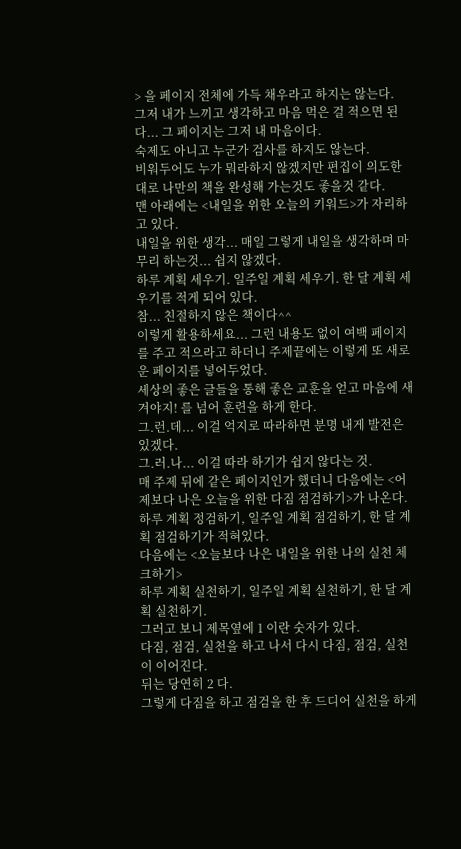> 을 페이지 전체에 가득 채우라고 하지는 않는다.
그저 내가 느끼고 생각하고 마음 먹은 걸 적으면 된다... 그 페이지는 그저 내 마음이다.
숙제도 아니고 누군가 검사를 하지도 않는다.
비워두어도 누가 뭐라하지 않겠지만 편집이 의도한 대로 나만의 책을 완성해 가는것도 좋을것 같다.
맨 아래에는 <내일을 위한 오늘의 키워드>가 자리하고 있다.
내일을 위한 생각... 매일 그렇게 내일을 생각하며 마무리 하는것... 쉽지 않겠다.
하루 계획 세우기. 일주일 계획 세우기. 한 달 계획 세우기를 적게 되어 있다.
참... 친절하지 않은 책이다^^
이렇게 활용하세요... 그런 내용도 없이 여백 페이지를 주고 적으라고 하더니 주제끝에는 이렇게 또 새로운 페이지를 넣어두었다.
세상의 좋은 글들을 통해 좋은 교훈을 얻고 마음에 새겨야지! 를 넘어 훈련을 하게 한다.
그.런.데... 이걸 억지로 따라하면 분명 내게 발전은 있겠다.
그.러.나... 이걸 따라 하기가 쉽지 않다는 것.
매 주제 뒤에 같은 페이지인가 했더니 다음에는 <어제보다 나은 오늘을 위한 다짐 점검하기>가 나온다.
하루 계획 정검하기, 일주일 계획 점검하기, 한 달 계획 점검하기가 적혀있다.
다음에는 <오늘보다 나은 내일을 위한 나의 실천 체크하기>
하루 계획 실천하기, 일주일 계획 실천하기, 한 달 계획 실천하기.
그러고 보니 제목옆에 1 이란 숫자가 있다.
다짐, 점검, 실천을 하고 나서 다시 다짐, 점검, 실천이 이어진다.
뒤는 당연히 2 다.
그렇게 다짐을 하고 점검을 한 후 드디어 실천을 하게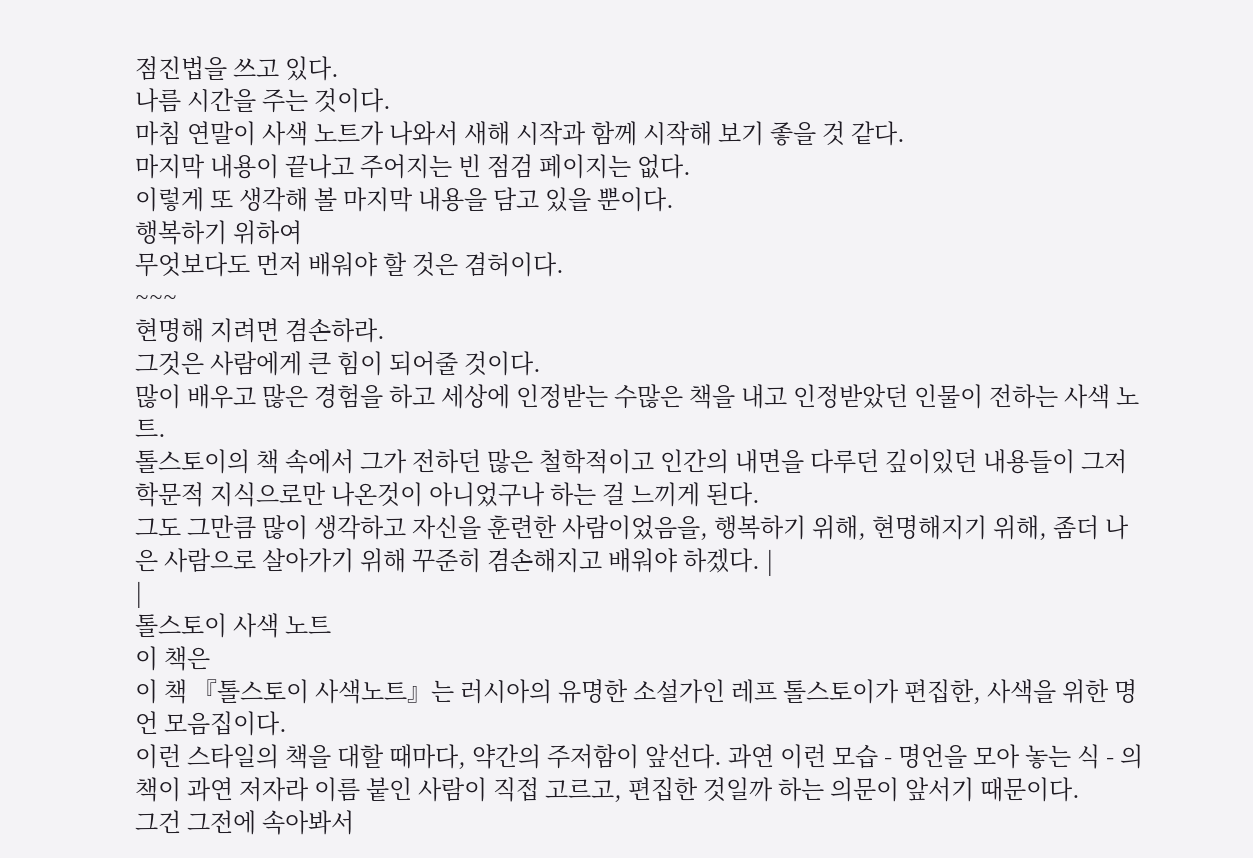점진법을 쓰고 있다.
나름 시간을 주는 것이다.
마침 연말이 사색 노트가 나와서 새해 시작과 함께 시작해 보기 좋을 것 같다.
마지막 내용이 끝나고 주어지는 빈 점검 페이지는 없다.
이렇게 또 생각해 볼 마지막 내용을 담고 있을 뿐이다.
행복하기 위하여
무엇보다도 먼저 배워야 할 것은 겸허이다.
~~~
현명해 지려면 겸손하라.
그것은 사람에게 큰 힘이 되어줄 것이다.
많이 배우고 많은 경험을 하고 세상에 인정받는 수많은 책을 내고 인정받았던 인물이 전하는 사색 노트.
톨스토이의 책 속에서 그가 전하던 많은 철학적이고 인간의 내면을 다루던 깊이있던 내용들이 그저 학문적 지식으로만 나온것이 아니었구나 하는 걸 느끼게 된다.
그도 그만큼 많이 생각하고 자신을 훈련한 사람이었음을, 행복하기 위해, 현명해지기 위해, 좀더 나은 사람으로 살아가기 위해 꾸준히 겸손해지고 배워야 하겠다. |
|
톨스토이 사색 노트
이 책은
이 책 『톨스토이 사색노트』는 러시아의 유명한 소설가인 레프 톨스토이가 편집한, 사색을 위한 명언 모음집이다.
이런 스타일의 책을 대할 때마다, 약간의 주저함이 앞선다. 과연 이런 모습 - 명언을 모아 놓는 식 - 의 책이 과연 저자라 이름 붙인 사람이 직접 고르고, 편집한 것일까 하는 의문이 앞서기 때문이다.
그건 그전에 속아봐서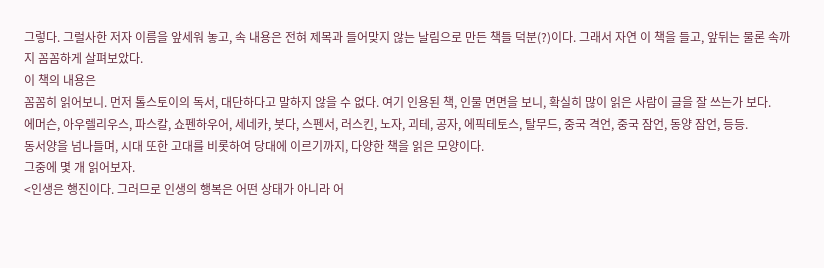그렇다. 그럴사한 저자 이름을 앞세워 놓고, 속 내용은 전혀 제목과 들어맞지 않는 날림으로 만든 책들 덕분(?)이다. 그래서 자연 이 책을 들고, 앞뒤는 물론 속까지 꼼꼼하게 살펴보았다.
이 책의 내용은
꼼꼼히 읽어보니. 먼저 톨스토이의 독서, 대단하다고 말하지 않을 수 없다. 여기 인용된 책, 인물 면면을 보니, 확실히 많이 읽은 사람이 글을 잘 쓰는가 보다.
에머슨, 아우렐리우스, 파스칼, 쇼펜하우어, 세네카, 붓다, 스펜서, 러스킨, 노자, 괴테, 공자, 에픽테토스, 탈무드, 중국 격언, 중국 잠언, 동양 잠언, 등등.
동서양을 넘나들며, 시대 또한 고대를 비롯하여 당대에 이르기까지, 다양한 책을 읽은 모양이다.
그중에 몇 개 읽어보자.
<인생은 행진이다. 그러므로 인생의 행복은 어떤 상태가 아니라 어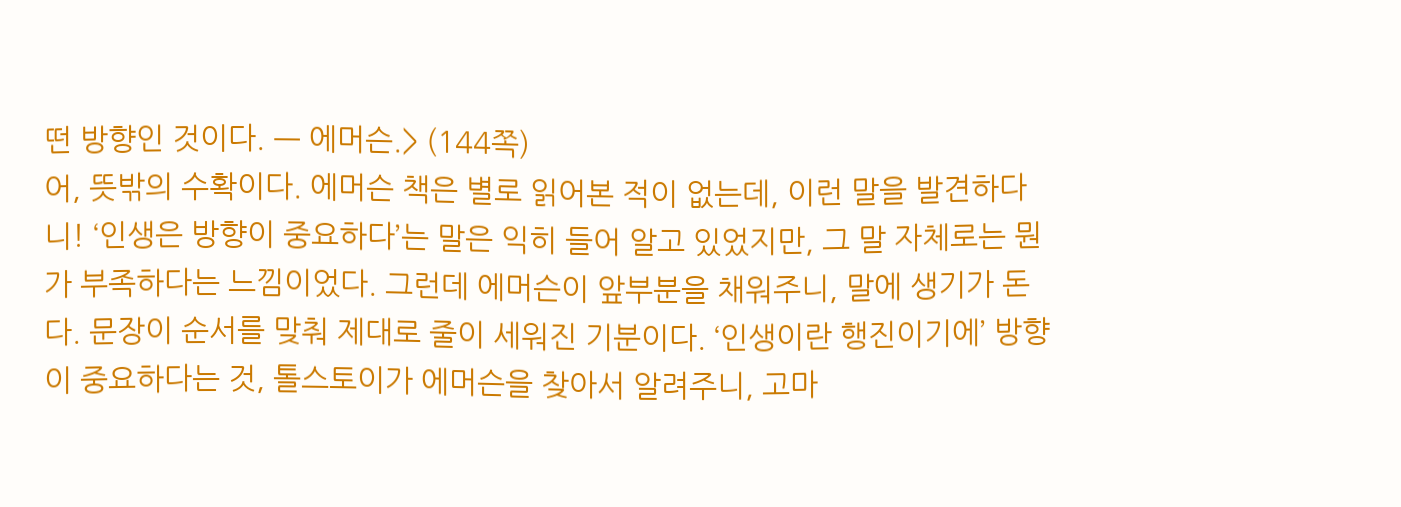떤 방향인 것이다. ㅡ 에머슨.> (144쪽)
어, 뜻밖의 수확이다. 에머슨 책은 별로 읽어본 적이 없는데, 이런 말을 발견하다니! ‘인생은 방향이 중요하다’는 말은 익히 들어 알고 있었지만, 그 말 자체로는 뭔가 부족하다는 느낌이었다. 그런데 에머슨이 앞부분을 채워주니, 말에 생기가 돈다. 문장이 순서를 맞춰 제대로 줄이 세워진 기분이다. ‘인생이란 행진이기에’ 방향이 중요하다는 것, 톨스토이가 에머슨을 찾아서 알려주니, 고마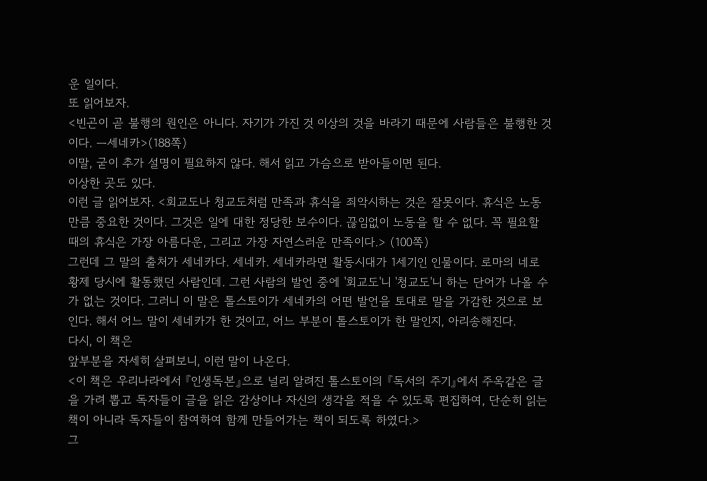운 일이다.
또 읽어보자.
<빈곤이 곧 불행의 원인은 아니다. 자기가 가진 것 이상의 것을 바라기 때문에 사람들은 불행한 것이다. ㅡ세네카>(188쪽)
이말, 굳이 추가 설명이 필요하지 않다. 해서 읽고 가슴으로 받아들이면 된다.
이상한 곳도 있다.
이런 글 읽어보자. <회교도나 청교도처럼 만족과 휴식을 죄악시하는 것은 잘못이다. 휴식은 노동만큼 중요한 것이다. 그것은 일에 대한 정당한 보수이다. 끊임없이 노동을 할 수 없다. 꼭 필요할 때의 휴식은 가장 아름다운, 그리고 가장 자연스러운 만족이다.> (100쪽)
그런데 그 말의 출처가 세네카다. 세네카. 세네카라면 활동시대가 1세기인 인물이다. 로마의 네로 황제 당시에 활동했던 사람인데. 그런 사람의 발언 중에 '회교도'니 '청교도'니 하는 단어가 나올 수가 없는 것이다. 그러니 이 말은 톨스토이가 세네카의 어떤 발언을 토대로 말을 가감한 것으로 보인다. 해서 어느 말이 세네카가 한 것이고, 어느 부분이 톨스토이가 한 말인지, 아리송해진다.
다시, 이 책은
앞부분을 자세히 살펴보니, 이런 말이 나온다.
<이 책은 우리나라에서 『인생독본』으로 널리 알려진 톨스토이의 『독서의 주기』에서 주옥같은 글을 가려 뽑고 독자들이 글을 읽은 감상이나 자신의 생각을 적을 수 있도록 편집하여, 단순히 읽는 책이 아니라 독자들이 참여하여 함께 만들어가는 책이 되도록 하였다.>
그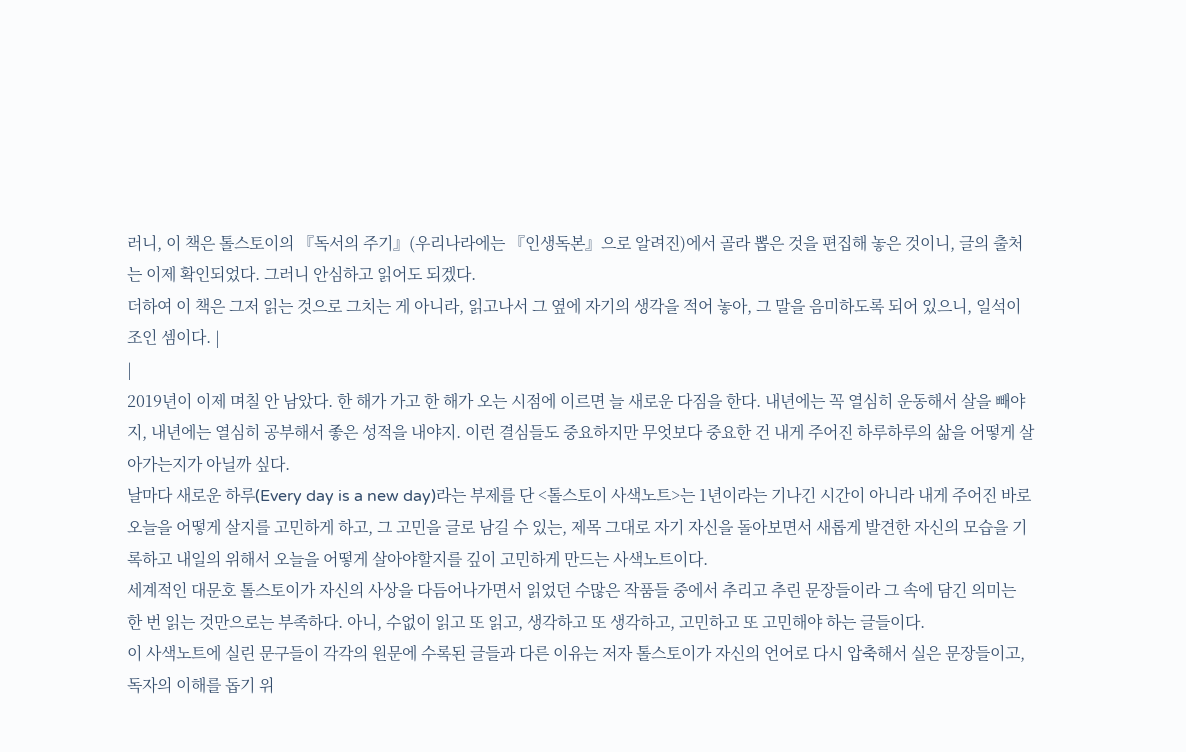러니, 이 책은 톨스토이의 『독서의 주기』(우리나라에는 『인생독본』으로 알려진)에서 골라 뽑은 것을 편집해 놓은 것이니, 글의 출처는 이제 확인되었다. 그러니 안심하고 읽어도 되겠다.
더하여 이 책은 그저 읽는 것으로 그치는 게 아니라, 읽고나서 그 옆에 자기의 생각을 적어 놓아, 그 말을 음미하도록 되어 있으니, 일석이조인 셈이다. |
|
2019년이 이제 며칠 안 남았다. 한 해가 가고 한 해가 오는 시점에 이르면 늘 새로운 다짐을 한다. 내년에는 꼭 열심히 운동해서 살을 빼야지, 내년에는 열심히 공부해서 좋은 성적을 내야지. 이런 결심들도 중요하지만 무엇보다 중요한 건 내게 주어진 하루하루의 삶을 어떻게 살아가는지가 아닐까 싶다.
날마다 새로운 하루(Every day is a new day)라는 부제를 단 <톨스토이 사색노트>는 1년이라는 기나긴 시간이 아니라 내게 주어진 바로 오늘을 어떻게 살지를 고민하게 하고, 그 고민을 글로 남길 수 있는, 제목 그대로 자기 자신을 돌아보면서 새롭게 발견한 자신의 모습을 기록하고 내일의 위해서 오늘을 어떻게 살아야할지를 깊이 고민하게 만드는 사색노트이다.
세계적인 대문호 톨스토이가 자신의 사상을 다듬어나가면서 읽었던 수많은 작품들 중에서 추리고 추린 문장들이라 그 속에 담긴 의미는 한 번 읽는 것만으로는 부족하다. 아니, 수없이 읽고 또 읽고, 생각하고 또 생각하고, 고민하고 또 고민해야 하는 글들이다.
이 사색노트에 실린 문구들이 각각의 원문에 수록된 글들과 다른 이유는 저자 톨스토이가 자신의 언어로 다시 압축해서 실은 문장들이고, 독자의 이해를 돕기 위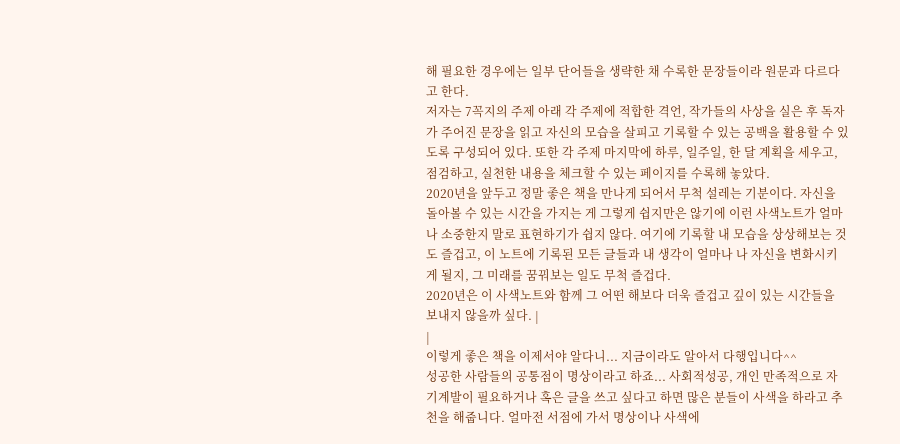해 필요한 경우에는 일부 단어들을 생략한 채 수록한 문장들이라 원문과 다르다고 한다.
저자는 7꼭지의 주제 아래 각 주제에 적합한 격언, 작가들의 사상을 실은 후 독자가 주어진 문장을 읽고 자신의 모습을 살피고 기록할 수 있는 공백을 활용할 수 있도록 구성되어 있다. 또한 각 주제 마지막에 하루, 일주일, 한 달 계획을 세우고, 점검하고, 실천한 내용을 체크할 수 있는 페이지를 수록해 놓았다.
2020년을 앞두고 정말 좋은 책을 만나게 되어서 무척 설레는 기분이다. 자신을 돌아볼 수 있는 시간을 가지는 게 그렇게 쉽지만은 않기에 이런 사색노트가 얼마나 소중한지 말로 표현하기가 쉽지 않다. 여기에 기록할 내 모습을 상상해보는 것도 즐겁고, 이 노트에 기록된 모든 글들과 내 생각이 얼마나 나 자신을 변화시키게 될지, 그 미래를 꿈꿔보는 일도 무척 즐겁다.
2020년은 이 사색노트와 함께 그 어떤 해보다 더욱 즐겁고 깊이 있는 시간들을 보내지 않을까 싶다. |
|
이렇게 좋은 책을 이제서야 알다니... 지금이라도 알아서 다행입니다^^
성공한 사람들의 공통점이 명상이라고 하죠... 사회적성공, 개인 만족적으로 자기계발이 필요하거나 혹은 글을 쓰고 싶다고 하면 많은 분들이 사색을 하라고 추천을 해줍니다. 얼마전 서점에 가서 명상이나 사색에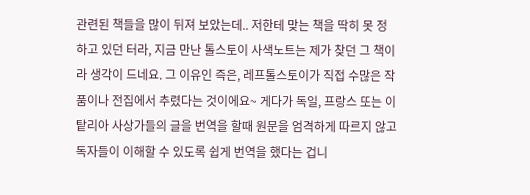관련된 책들을 많이 뒤져 보았는데.. 저한테 맞는 책을 딱히 못 정하고 있던 터라, 지금 만난 톨스토이 사색노트는 제가 찾던 그 책이라 생각이 드네요. 그 이유인 즉은, 레프톨스토이가 직접 수많은 작품이나 전집에서 추렸다는 것이에요~ 게다가 독일, 프랑스 또는 이탙리아 사상가들의 글을 번역을 할때 원문을 엄격하게 따르지 않고 독자들이 이해할 수 있도록 쉽게 번역을 했다는 겁니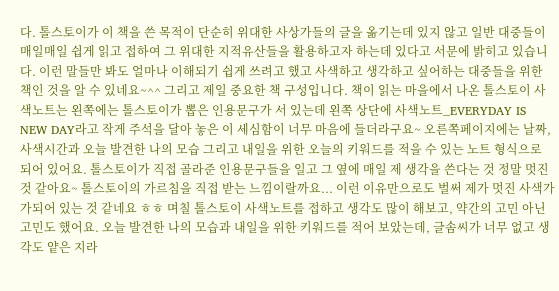다. 톨스토이가 이 책을 쓴 목적이 단순히 위대한 사상가들의 글을 옮기는데 있지 않고 일반 대중들이 매일매일 쉽게 읽고 접하여 그 위대한 지적유산들을 활용하고자 하는데 있다고 서문에 밝히고 있습니다. 이런 말들만 봐도 얼마나 이해되기 쉽게 쓰려고 했고 사색하고 생각하고 싶어하는 대중들을 위한 책인 것을 알 수 있네요~^^ 그리고 제일 중요한 책 구성입니다. 책이 읽는 마을에서 나온 톨스토이 사색노트는 왼쪽에는 톨스토이가 뽑은 인용문구가 서 있는데 왼쪽 상단에 사색노트_EVERYDAY IS NEW DAY라고 작게 주석을 달아 놓은 이 세심함이 너무 마음에 들더라구요~ 오른쪽페이지에는 날짜, 사색시간과 오늘 발견한 나의 모습 그리고 내일을 위한 오늘의 키워드를 적을 수 있는 노트 형식으로 되어 있어요. 톨스토이가 직접 골라준 인용문구들을 일고 그 옆에 매일 제 생각을 쓴다는 것 정말 멋진 것 같아요~ 톨스토이의 가르침을 직접 받는 느낌이랄까요... 이런 이유만으로도 벌써 제가 멋진 사색가가되어 있는 것 같네요 ㅎㅎ 며칠 톨스토이 사색노트를 접하고 생각도 많이 해보고, 약간의 고민 아닌 고민도 했어요. 오늘 발견한 나의 모습과 내일을 위한 키워드를 적어 보았는데, 글솜씨가 너무 없고 생각도 얕은 지라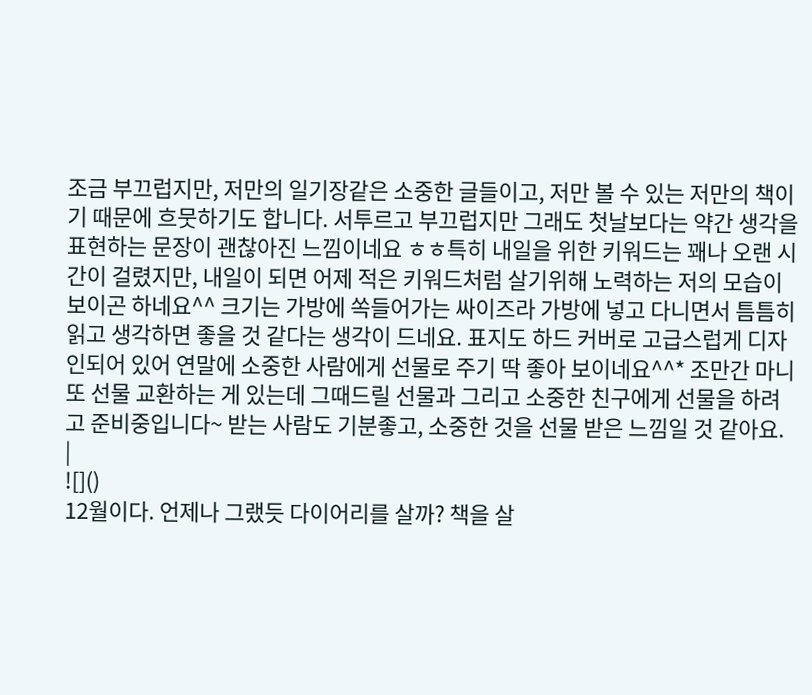조금 부끄럽지만, 저만의 일기장같은 소중한 글들이고, 저만 볼 수 있는 저만의 책이기 때문에 흐뭇하기도 합니다. 서투르고 부끄럽지만 그래도 첫날보다는 약간 생각을 표현하는 문장이 괜찮아진 느낌이네요 ㅎㅎ특히 내일을 위한 키워드는 꽤나 오랜 시간이 걸렸지만, 내일이 되면 어제 적은 키워드처럼 살기위해 노력하는 저의 모습이 보이곤 하네요^^ 크기는 가방에 쏙들어가는 싸이즈라 가방에 넣고 다니면서 틈틈히 읽고 생각하면 좋을 것 같다는 생각이 드네요. 표지도 하드 커버로 고급스럽게 디자인되어 있어 연말에 소중한 사람에게 선물로 주기 딱 좋아 보이네요^^* 조만간 마니또 선물 교환하는 게 있는데 그때드릴 선물과 그리고 소중한 친구에게 선물을 하려고 준비중입니다~ 받는 사람도 기분좋고, 소중한 것을 선물 받은 느낌일 것 같아요.
|
![]()
12월이다. 언제나 그랬듯 다이어리를 살까? 책을 살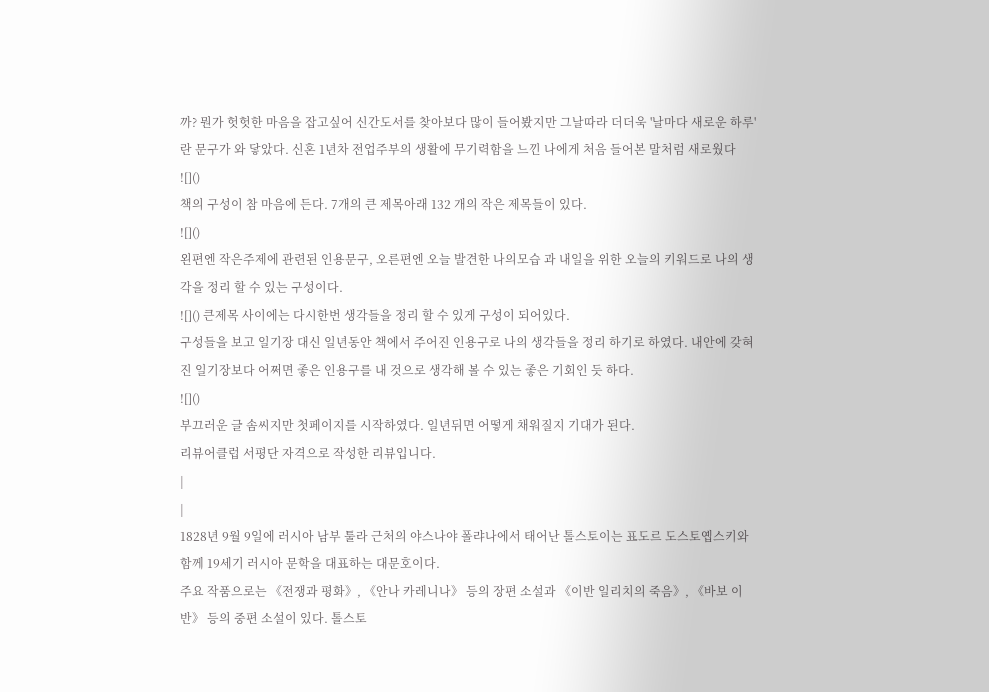까? 뭔가 헛헛한 마음을 잡고싶어 신간도서를 찾아보다 많이 들어봤지만 그날따라 더더욱 '날마다 새로운 하루' 란 문구가 와 닿았다. 신혼 1년차 전업주부의 생활에 무기력함을 느낀 나에게 처음 들어본 말처럼 새로웠다
![]()
책의 구성이 참 마음에 든다. 7개의 큰 제목아래 132 개의 작은 제목들이 있다.
![]()
왼편엔 작은주제에 관련된 인용문구, 오른편엔 오늘 발견한 나의모습 과 내일을 위한 오늘의 키워드로 나의 생각을 정리 할 수 있는 구성이다.
![]() 큰제목 사이에는 다시한번 생각들을 정리 할 수 있게 구성이 되어있다.
구성들을 보고 일기장 대신 일년동안 책에서 주어진 인용구로 나의 생각들을 정리 하기로 하였다. 내안에 갖혀진 일기장보다 어쩌면 좋은 인용구를 내 것으로 생각해 볼 수 있는 좋은 기회인 듯 하다.
![]()
부끄러운 글 솜씨지만 첫페이지를 시작하였다. 일년뒤면 어떻게 채워질지 기대가 된다.
리뷰어클럽 서평단 자격으로 작성한 리뷰입니다.
|
|
1828년 9월 9일에 러시아 남부 툴라 근처의 야스나야 폴랴나에서 태어난 톨스토이는 표도르 도스토옙스키와 함께 19세기 러시아 문학을 대표하는 대문호이다.
주요 작품으로는 《전쟁과 평화》, 《안나 카레니나》 등의 장편 소설과 《이반 일리치의 죽음》, 《바보 이반》 등의 중편 소설이 있다. 톨스토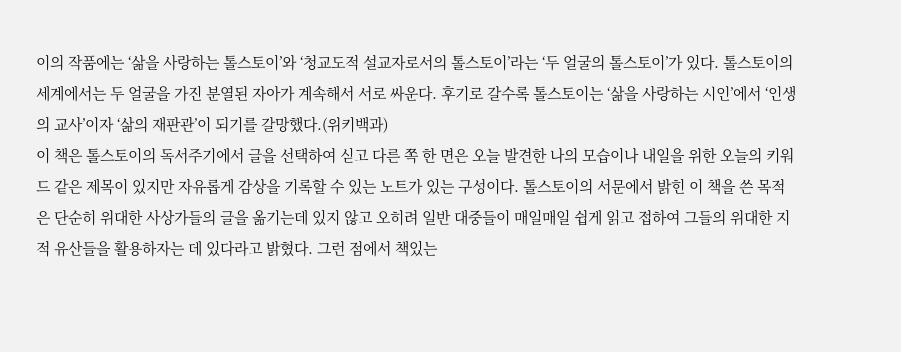이의 작품에는 ‘삶을 사랑하는 톨스토이’와 ‘청교도적 설교자로서의 톨스토이’라는 ‘두 얼굴의 톨스토이’가 있다. 톨스토이의 세계에서는 두 얼굴을 가진 분열된 자아가 계속해서 서로 싸운다. 후기로 갈수록 톨스토이는 ‘삶을 사랑하는 시인’에서 ‘인생의 교사’이자 ‘삶의 재판관’이 되기를 갈망했다.(위키백과)
이 책은 톨스토이의 독서주기에서 글을 선택하여 싣고 다른 쪽 한 면은 오늘 발견한 나의 모습이나 내일을 위한 오늘의 키워드 같은 제목이 있지만 자유롭게 감상을 기록할 수 있는 노트가 있는 구성이다. 톨스토이의 서문에서 밝힌 이 책을 쓴 목적은 단순히 위대한 사상가들의 글을 옮기는데 있지 않고 오히려 일반 대중들이 매일매일 쉽게 읽고 접하여 그들의 위대한 지적 유산들을 활용하자는 데 있다라고 밝혔다. 그런 점에서 책있는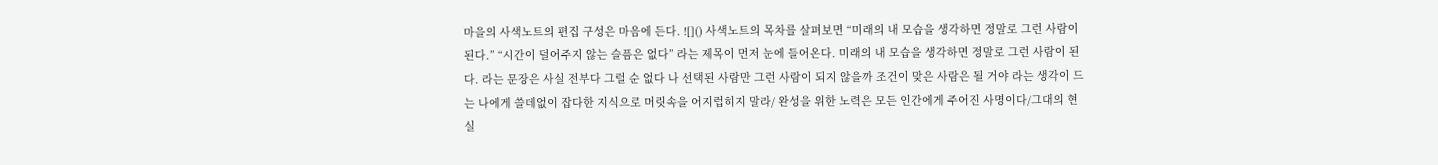마을의 사색노트의 편집 구성은 마음에 든다. ![]() 사색노트의 목차를 살펴보면 “미래의 내 모습을 생각하면 정말로 그런 사람이 된다.” “시간이 덜어주지 않는 슬픔은 없다” 라는 제목이 먼저 눈에 들어온다. 미래의 내 모습을 생각하면 정말로 그런 사람이 된다. 라는 문장은 사실 전부다 그럴 순 없다 나 선택된 사람만 그런 사람이 되지 않을까 조건이 맞은 사람은 될 거야 라는 생각이 드는 나에게 쓸데없이 잡다한 지식으로 머릿속을 어지럽히지 말라/ 완성을 위한 노력은 모든 인간에게 주어진 사명이다/그대의 현실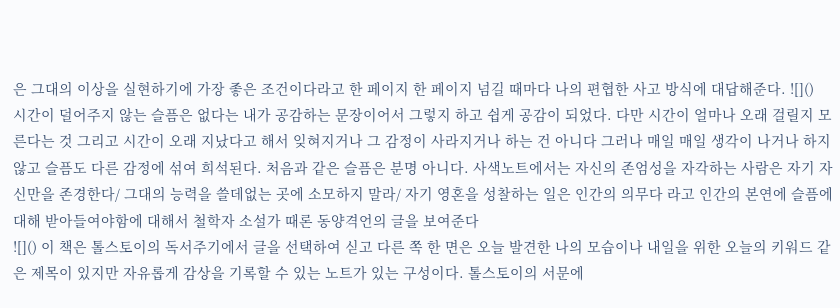은 그대의 이상을 실현하기에 가장 좋은 조건이다라고 한 페이지 한 페이지 넘길 때마다 나의 편협한 사고 방식에 대답해준다. ![]()
시간이 덜어주지 않는 슬픔은 없다는 내가 공감하는 문장이어서 그렇지 하고 쉽게 공감이 되었다. 다만 시간이 얼마나 오래 걸릴지 모른다는 것 그리고 시간이 오래 지났다고 해서 잊혀지거나 그 감정이 사라지거나 하는 건 아니다 그러나 매일 매일 생각이 나거나 하지 않고 슬픔도 다른 감정에 섞여 희석된다. 처음과 같은 슬픔은 분명 아니다. 사색노트에서는 자신의 존엄성을 자각하는 사람은 자기 자신만을 존경한다/ 그대의 능력을 쓸데없는 곳에 소모하지 말라/ 자기 영혼을 성찰하는 일은 인간의 의무다 라고 인간의 본연에 슬픔에 대해 받아들여야함에 대해서 철학자 소설가 때론 동양격언의 글을 보여준다
![]() 이 책은 톨스토이의 독서주기에서 글을 선택하여 싣고 다른 쪽 한 면은 오늘 발견한 나의 모습이나 내일을 위한 오늘의 키워드 같은 제목이 있지만 자유롭게 감상을 기록할 수 있는 노트가 있는 구성이다. 톨스토이의 서문에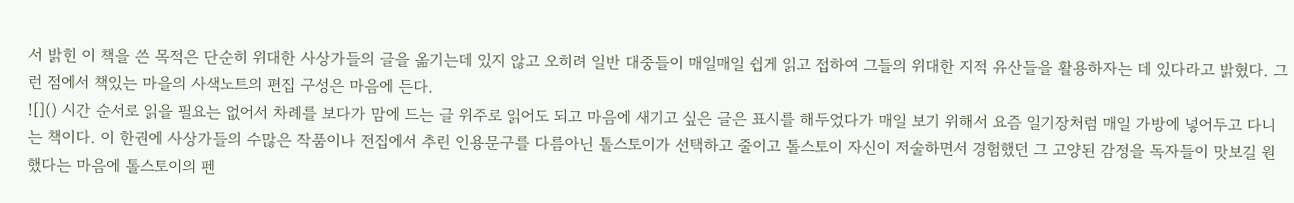서 밝힌 이 책을 쓴 목적은 단순히 위대한 사상가들의 글을 옮기는데 있지 않고 오히려 일반 대중들이 매일매일 쉽게 읽고 접하여 그들의 위대한 지적 유산들을 활용하자는 데 있다라고 밝혔다. 그런 점에서 책있는 마을의 사색노트의 편집 구성은 마음에 든다.
![]() 시간 순서로 읽을 필요는 없어서 차례를 보다가 맘에 드는 글 위주로 읽어도 되고 마음에 새기고 싶은 글은 표시를 해두었다가 매일 보기 위해서 요즘 일기장처럼 매일 가방에 넣어두고 다니는 책이다. 이 한권에 사상가들의 수많은 작품이나 전집에서 추린 인용문구를 다름아닌 톨스토이가 선택하고 줄이고 톨스토이 자신이 저술하면서 경험했던 그 고양된 감정을 독자들이 맛보길 원했다는 마음에 톨스토이의 펜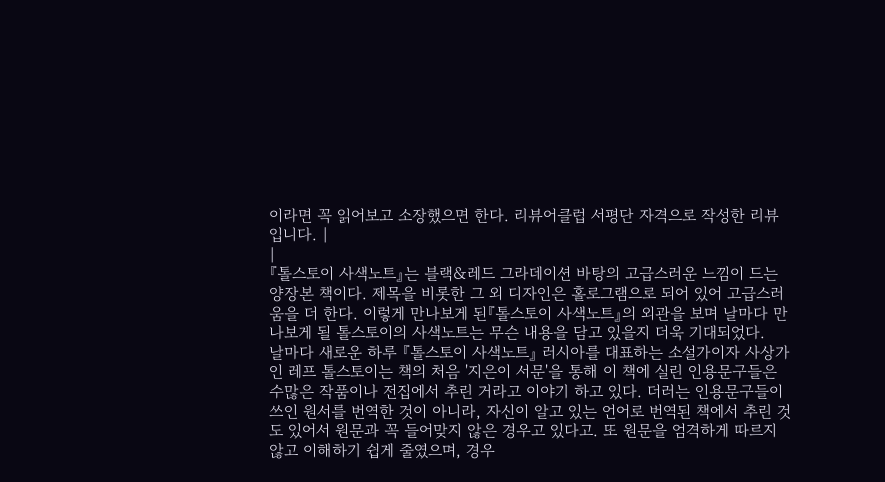이라면 꼭 읽어보고 소장했으면 한다. 리뷰어클럽 서평단 자격으로 작성한 리뷰입니다. |
|
『톨스토이 사색노트』는 블랙&레드 그라데이션 바탕의 고급스러운 느낌이 드는 양장본 책이다. 제목을 비롯한 그 외 디자인은 홀로그램으로 되어 있어 고급스러움을 더 한다. 이렇게 만나보게 된『톨스토이 사색노트』의 외관을 보며 날마다 만나보게 될 톨스토이의 사색노트는 무슨 내용을 담고 있을지 더욱 기대되었다.
날마다 새로운 하루 『톨스토이 사색노트』 러시아를 대표하는 소설가이자 사상가인 레프 톨스토이는 책의 처음 '지은이 서문'을 통해 이 책에 실린 인용문구들은 수많은 작품이나 전집에서 추린 거라고 이야기 하고 있다. 더러는 인용문구들이 쓰인 원서를 번역한 것이 아니라, 자신이 알고 있는 언어로 번역된 책에서 추린 것도 있어서 원문과 꼭 들어맞지 않은 경우고 있다고. 또 원문을 엄격하게 따르지 않고 이해하기 쉽게 줄였으며, 경우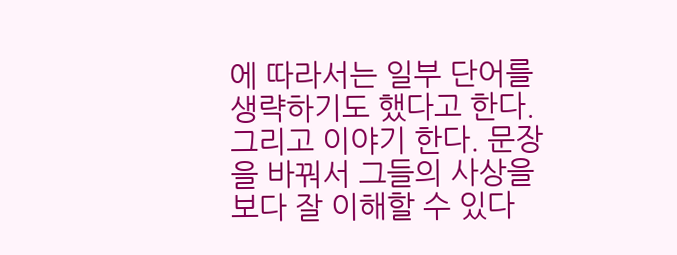에 따라서는 일부 단어를 생략하기도 했다고 한다. 그리고 이야기 한다. 문장을 바꿔서 그들의 사상을 보다 잘 이해할 수 있다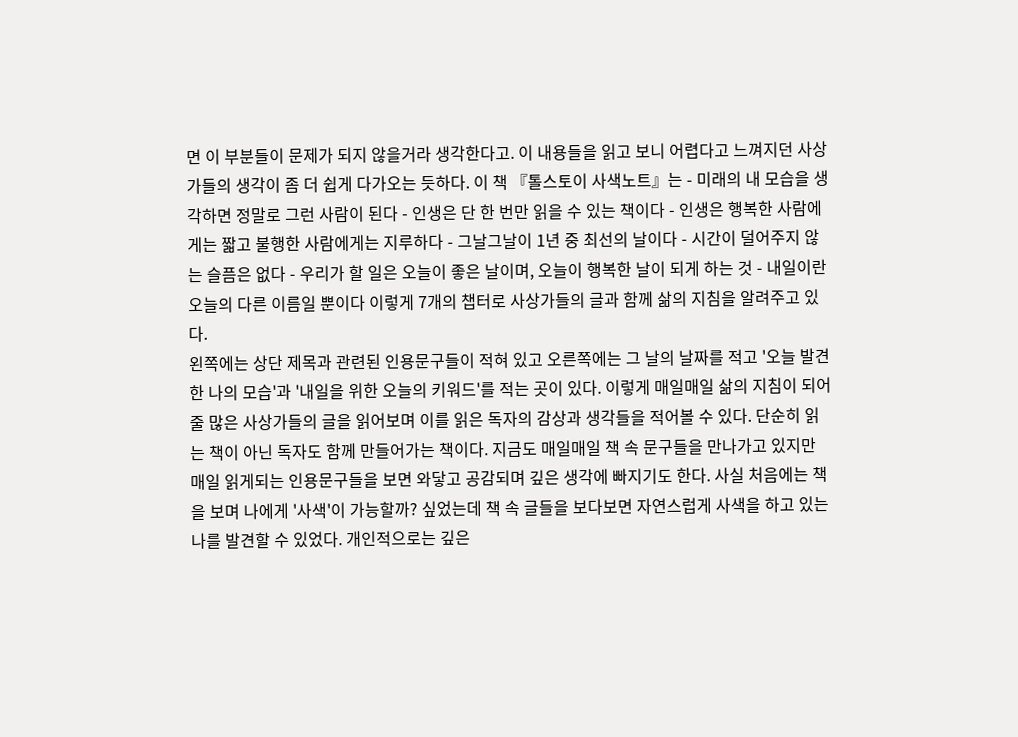면 이 부분들이 문제가 되지 않을거라 생각한다고. 이 내용들을 읽고 보니 어렵다고 느껴지던 사상가들의 생각이 좀 더 쉽게 다가오는 듯하다. 이 책 『톨스토이 사색노트』는 - 미래의 내 모습을 생각하면 정말로 그런 사람이 된다 - 인생은 단 한 번만 읽을 수 있는 책이다 - 인생은 행복한 사람에게는 짧고 불행한 사람에게는 지루하다 - 그날그날이 1년 중 최선의 날이다 - 시간이 덜어주지 않는 슬픔은 없다 - 우리가 할 일은 오늘이 좋은 날이며, 오늘이 행복한 날이 되게 하는 것 - 내일이란 오늘의 다른 이름일 뿐이다 이렇게 7개의 챕터로 사상가들의 글과 함께 삶의 지침을 알려주고 있다.
왼쪽에는 상단 제목과 관련된 인용문구들이 적혀 있고 오른쪽에는 그 날의 날짜를 적고 '오늘 발견한 나의 모습'과 '내일을 위한 오늘의 키워드'를 적는 곳이 있다. 이렇게 매일매일 삶의 지침이 되어줄 많은 사상가들의 글을 읽어보며 이를 읽은 독자의 감상과 생각들을 적어볼 수 있다. 단순히 읽는 책이 아닌 독자도 함께 만들어가는 책이다. 지금도 매일매일 책 속 문구들을 만나가고 있지만 매일 읽게되는 인용문구들을 보면 와닿고 공감되며 깊은 생각에 빠지기도 한다. 사실 처음에는 책을 보며 나에게 '사색'이 가능할까? 싶었는데 책 속 글들을 보다보면 자연스럽게 사색을 하고 있는 나를 발견할 수 있었다. 개인적으로는 깊은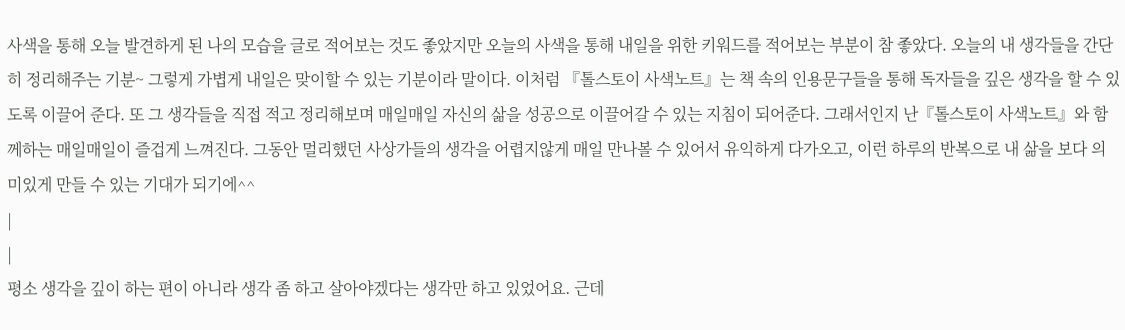사색을 통해 오늘 발견하게 된 나의 모습을 글로 적어보는 것도 좋았지만 오늘의 사색을 통해 내일을 위한 키워드를 적어보는 부분이 참 좋았다. 오늘의 내 생각들을 간단히 정리해주는 기분~ 그렇게 가볍게 내일은 맞이할 수 있는 기분이라 말이다. 이처럼 『톨스토이 사색노트』는 책 속의 인용문구들을 통해 독자들을 깊은 생각을 할 수 있도록 이끌어 준다. 또 그 생각들을 직접 적고 정리해보며 매일매일 자신의 삶을 성공으로 이끌어갈 수 있는 지침이 되어준다. 그래서인지 난『톨스토이 사색노트』와 함께하는 매일매일이 즐겁게 느껴진다. 그동안 멀리했던 사상가들의 생각을 어렵지않게 매일 만나볼 수 있어서 유익하게 다가오고, 이런 하루의 반복으로 내 삶을 보다 의미있게 만들 수 있는 기대가 되기에^^
|
|
평소 생각을 깊이 하는 편이 아니라 생각 좀 하고 살아야겠다는 생각만 하고 있었어요. 근데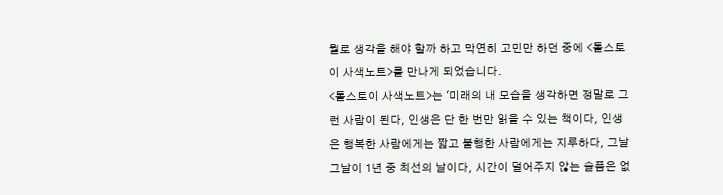뭘로 생각을 해야 할까 하고 막연히 고민만 하던 중에 <톨스토이 사색노트>를 만나게 되었습니다.
<톨스토이 사색노트>는 '미래의 내 모습을 생각하면 정말로 그런 사람이 된다, 인생은 단 한 번만 읽을 수 있는 책이다, 인생은 행복한 사람에게는 짧고 불행한 사람에게는 지루하다, 그날그날이 1년 중 최선의 날이다, 시간이 덜어주지 않는 슬픔은 없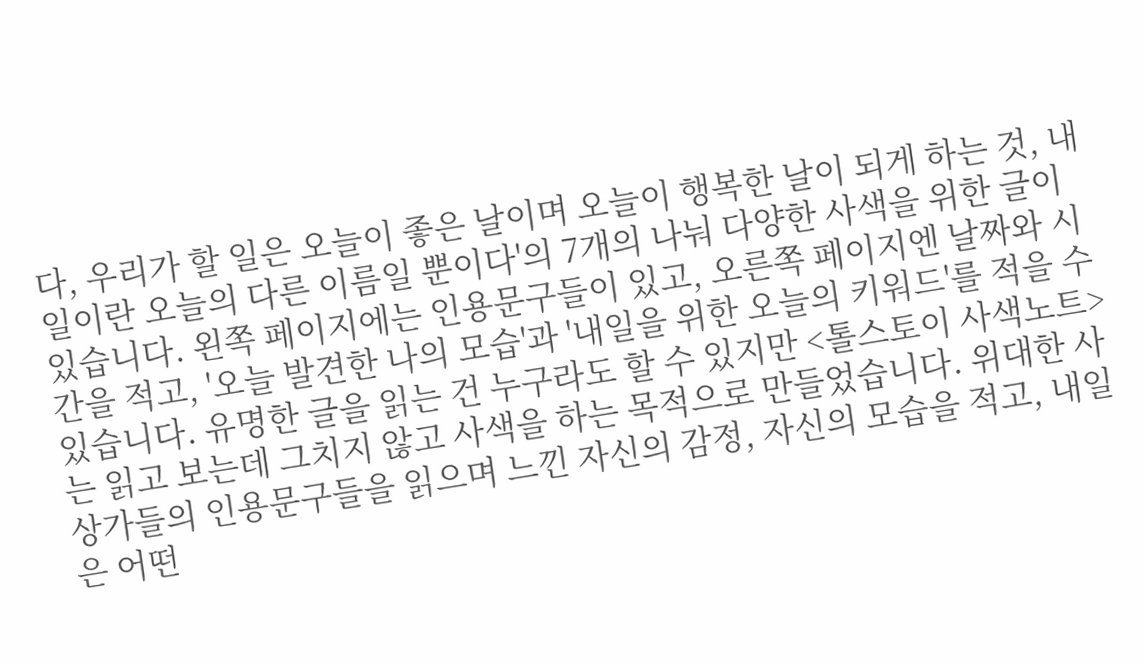다, 우리가 할 일은 오늘이 좋은 날이며 오늘이 행복한 날이 되게 하는 것, 내일이란 오늘의 다른 이름일 뿐이다'의 7개의 나눠 다양한 사색을 위한 글이 있습니다. 왼쪽 페이지에는 인용문구들이 있고, 오른쪽 페이지엔 날짜와 시간을 적고, '오늘 발견한 나의 모습'과 '내일을 위한 오늘의 키워드'를 적을 수 있습니다. 유명한 글을 읽는 건 누구라도 할 수 있지만 <톨스토이 사색노트>는 읽고 보는데 그치지 않고 사색을 하는 목적으로 만들었습니다. 위대한 사상가들의 인용문구들을 읽으며 느낀 자신의 감정, 자신의 모습을 적고, 내일은 어떤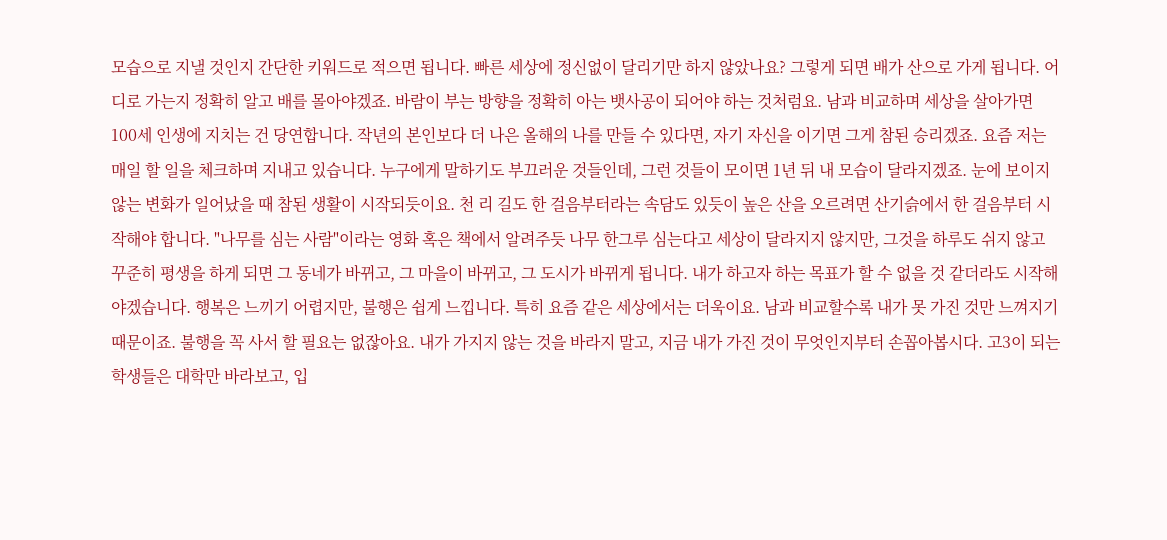모습으로 지낼 것인지 간단한 키워드로 적으면 됩니다. 빠른 세상에 정신없이 달리기만 하지 않았나요? 그렇게 되면 배가 산으로 가게 됩니다. 어디로 가는지 정확히 알고 배를 몰아야겠죠. 바람이 부는 방향을 정확히 아는 뱃사공이 되어야 하는 것처럼요. 남과 비교하며 세상을 살아가면 100세 인생에 지치는 건 당연합니다. 작년의 본인보다 더 나은 올해의 나를 만들 수 있다면, 자기 자신을 이기면 그게 참된 승리겠죠. 요즘 저는 매일 할 일을 체크하며 지내고 있습니다. 누구에게 말하기도 부끄러운 것들인데, 그런 것들이 모이면 1년 뒤 내 모습이 달라지겠죠. 눈에 보이지 않는 변화가 일어났을 때 참된 생활이 시작되듯이요. 천 리 길도 한 걸음부터라는 속담도 있듯이 높은 산을 오르려면 산기슭에서 한 걸음부터 시작해야 합니다. "나무를 심는 사람"이라는 영화 혹은 책에서 알려주듯 나무 한그루 심는다고 세상이 달라지지 않지만, 그것을 하루도 쉬지 않고 꾸준히 평생을 하게 되면 그 동네가 바뀌고, 그 마을이 바뀌고, 그 도시가 바뀌게 됩니다. 내가 하고자 하는 목표가 할 수 없을 것 같더라도 시작해야겠습니다. 행복은 느끼기 어렵지만, 불행은 쉽게 느낍니다. 특히 요즘 같은 세상에서는 더욱이요. 남과 비교할수록 내가 못 가진 것만 느껴지기 때문이죠. 불행을 꼭 사서 할 필요는 없잖아요. 내가 가지지 않는 것을 바라지 말고, 지금 내가 가진 것이 무엇인지부터 손꼽아봅시다. 고3이 되는 학생들은 대학만 바라보고, 입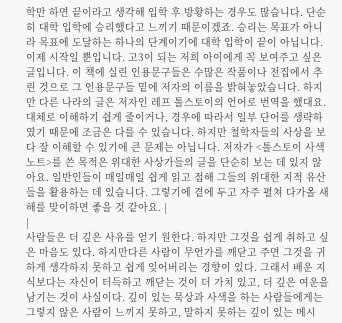학만 하면 끝이라고 생각해 입학 후 방황하는 경우도 많습니다. 단순히 대학 입학에 승리했다고 느끼기 때문이겠죠. 승리는 목표가 아니라 목표에 도달하는 하나의 단계이기에 대학 입학이 끝이 아닙니다. 이제 시작일 뿐입니다. 고3이 되는 저희 아이에게 꼭 보여주고 싶은 글입니다. 이 책에 실린 인용문구들은 수많은 작품이나 전집에서 추린 것으로 그 인용문구들 밑에 저자의 이름을 밝혀놓았습니다. 하지만 다른 나라의 글은 저자인 레프 톨스토이의 언어로 번역을 했대요. 대체로 이해하기 쉽게 줄이거나, 경우에 따라서 일부 단어를 생략하였기 때문에 조금은 다를 수 있습니다. 하지만 철학자들의 사상을 보다 잘 이해할 수 있기에 큰 문제는 아닙니다. 저자가 <톨스토이 사색노트>를 쓴 목적은 위대한 사상가들의 글을 단순히 보는 데 있지 않아요. 일반인들이 매일매일 쉽게 읽고 접해 그들의 위대한 지적 유산들을 활용하는 데 있습니다. 그렇기에 곁에 두고 자주 펼쳐 다가올 새해를 맞이하면 좋을 것 같아요. |
|
사람들은 더 깊은 사유를 얻기 원한다. 하지만 그것을 쉽게 취하고 싶은 마음도 있다. 하지만다른 사람이 무언가를 깨닫고 주면 그것을 귀하게 생각하지 못하고 쉽게 잊어버리는 경향이 있다. 그래서 배운 지식보다는 자신이 터득하고 깨닫는 것이 더 가치 있고, 더 깊은 여운을 남기는 것이 사실이다. 깊이 있는 묵상과 사색을 하는 사람들에게는 그렇지 않은 사람이 느끼지 못하고, 말하지 못하는 깊이 있는 메시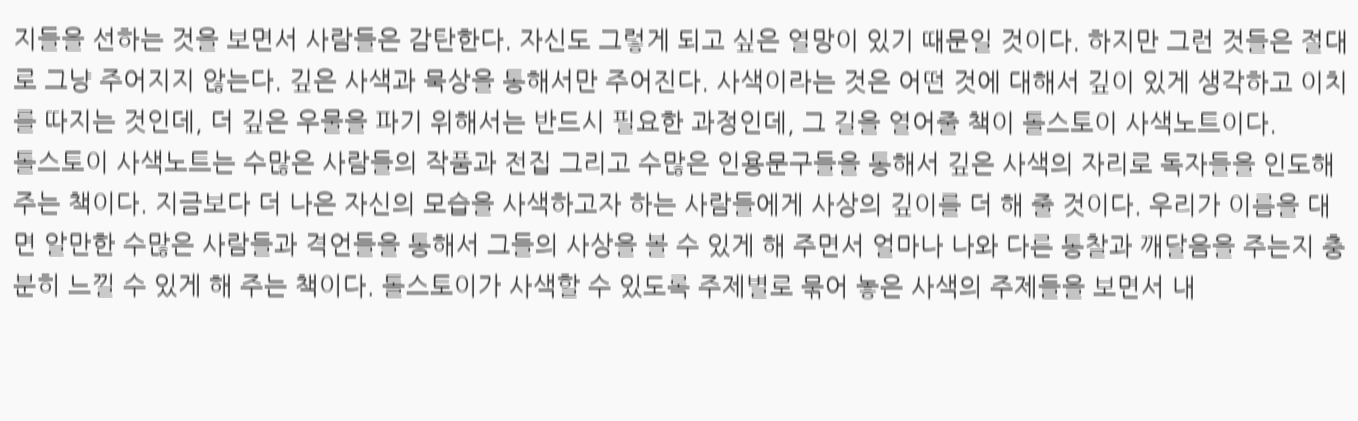지들을 선하는 것을 보면서 사람들은 감탄한다. 자신도 그렇게 되고 싶은 열망이 있기 때문일 것이다. 하지만 그런 것들은 절대로 그냥 주어지지 않는다. 깊은 사색과 묵상을 통해서만 주어진다. 사색이라는 것은 어떤 것에 대해서 깊이 있게 생각하고 이치를 따지는 것인데, 더 깊은 우물을 파기 위해서는 반드시 필요한 과정인데, 그 길을 열어줄 책이 톨스토이 사색노트이다.
톨스토이 사색노트는 수많은 사람들의 작품과 전집 그리고 수많은 인용문구들을 통해서 깊은 사색의 자리로 독자들을 인도해 주는 책이다. 지금보다 더 나은 자신의 모습을 사색하고자 하는 사람들에게 사상의 깊이를 더 해 줄 것이다. 우리가 이름을 대면 알만한 수많은 사람들과 격언들을 통해서 그들의 사상을 볼 수 있게 해 주면서 얼마나 나와 다른 통찰과 깨달음을 주는지 충분히 느낄 수 있게 해 주는 책이다. 톨스토이가 사색할 수 있도록 주제별로 묶어 놓은 사색의 주제들을 보면서 내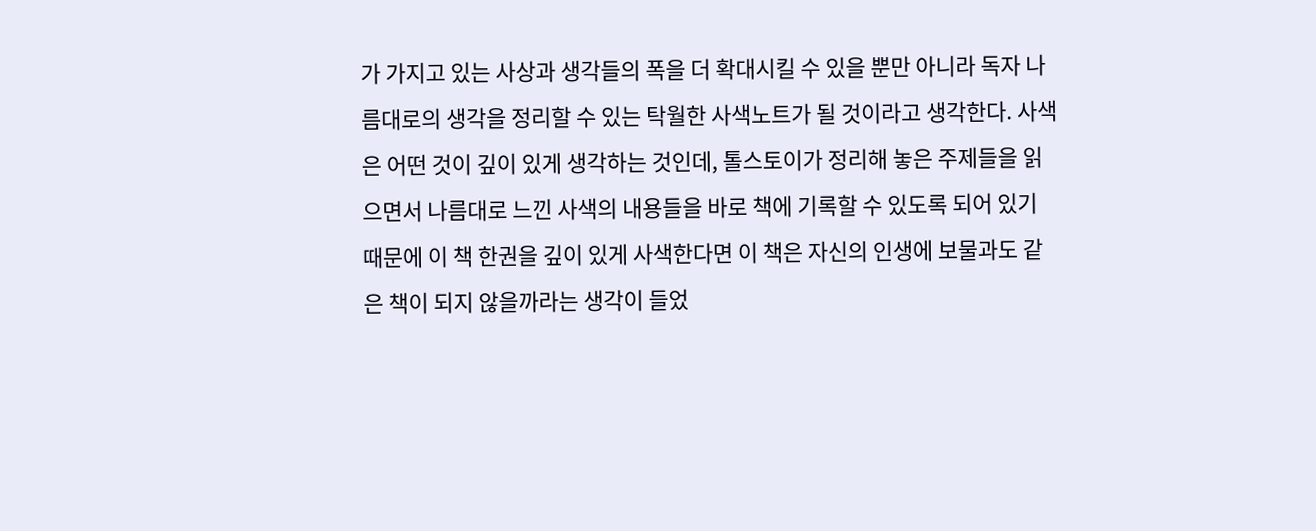가 가지고 있는 사상과 생각들의 폭을 더 확대시킬 수 있을 뿐만 아니라 독자 나름대로의 생각을 정리할 수 있는 탁월한 사색노트가 될 것이라고 생각한다. 사색은 어떤 것이 깊이 있게 생각하는 것인데, 톨스토이가 정리해 놓은 주제들을 읽으면서 나름대로 느낀 사색의 내용들을 바로 책에 기록할 수 있도록 되어 있기 때문에 이 책 한권을 깊이 있게 사색한다면 이 책은 자신의 인생에 보물과도 같은 책이 되지 않을까라는 생각이 들었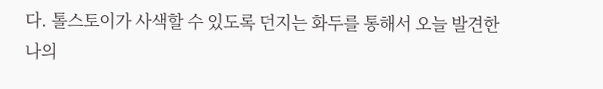다. 톨스토이가 사색할 수 있도록 던지는 화두를 통해서 오늘 발견한 나의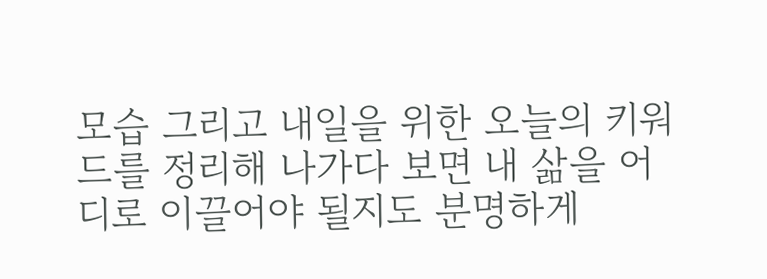모습 그리고 내일을 위한 오늘의 키워드를 정리해 나가다 보면 내 삶을 어디로 이끌어야 될지도 분명하게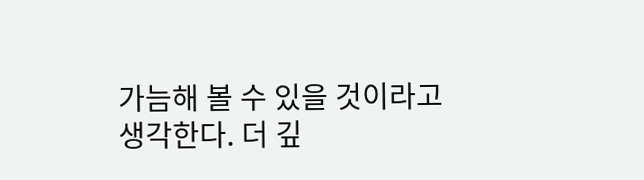가늠해 볼 수 있을 것이라고 생각한다. 더 깊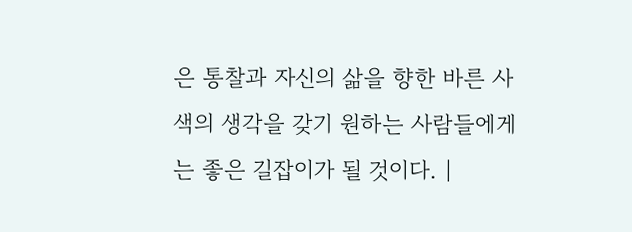은 통찰과 자신의 삶을 향한 바른 사색의 생각을 갖기 원하는 사람들에게는 좋은 길잡이가 될 것이다. |